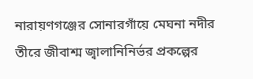নারায়ণগঞ্জের সোনারগাঁয়ে মেঘনা নদীর তীরে জীবাশ্ম জ্বালানিনির্ভর প্রকল্পের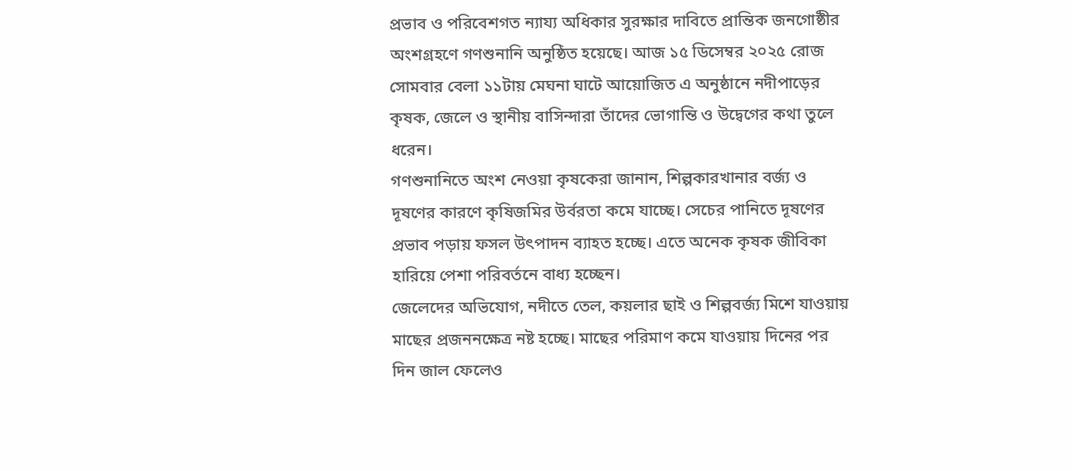প্রভাব ও পরিবেশগত ন্যায্য অধিকার সুরক্ষার দাবিতে প্রান্তিক জনগোষ্ঠীর অংশগ্রহণে গণশুনানি অনুষ্ঠিত হয়েছে। আজ ১৫ ডিসেম্বর ২০২৫ রোজ সোমবার বেলা ১১টায় মেঘনা ঘাটে আয়োজিত এ অনুষ্ঠানে নদীপাড়ের কৃষক, জেলে ও স্থানীয় বাসিন্দারা তাঁদের ভোগান্তি ও উদ্বেগের কথা তুলে ধরেন।
গণশুনানিতে অংশ নেওয়া কৃষকেরা জানান, শিল্পকারখানার বর্জ্য ও দূষণের কারণে কৃষিজমির উর্বরতা কমে যাচ্ছে। সেচের পানিতে দূষণের প্রভাব পড়ায় ফসল উৎপাদন ব্যাহত হচ্ছে। এতে অনেক কৃষক জীবিকা হারিয়ে পেশা পরিবর্তনে বাধ্য হচ্ছেন।
জেলেদের অভিযোগ, নদীতে তেল, কয়লার ছাই ও শিল্পবর্জ্য মিশে যাওয়ায় মাছের প্রজননক্ষেত্র নষ্ট হচ্ছে। মাছের পরিমাণ কমে যাওয়ায় দিনের পর দিন জাল ফেলেও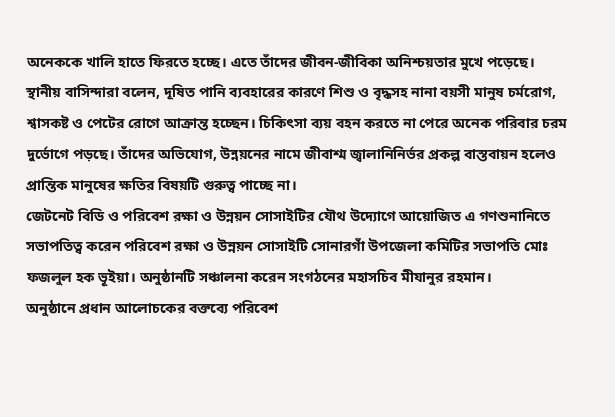অনেককে খালি হাতে ফিরতে হচ্ছে। এতে তাঁদের জীবন-জীবিকা অনিশ্চয়তার মুখে পড়েছে।
স্থানীয় বাসিন্দারা বলেন, দূষিত পানি ব্যবহারের কারণে শিশু ও বৃদ্ধসহ নানা বয়সী মানুষ চর্মরোগ, শ্বাসকষ্ট ও পেটের রোগে আক্রান্ত হচ্ছেন। চিকিৎসা ব্যয় বহন করতে না পেরে অনেক পরিবার চরম দুর্ভোগে পড়ছে। তাঁদের অভিযোগ, উন্নয়নের নামে জীবাশ্ম জ্বালানিনির্ভর প্রকল্প বাস্তবায়ন হলেও প্রান্তিক মানুষের ক্ষতির বিষয়টি গুরুত্ব পাচ্ছে না।
জেটনেট বিডি ও পরিবেশ রক্ষা ও উন্নয়ন সোসাইটির যৌথ উদ্যোগে আয়োজিত এ গণশুনানিতে সভাপতিত্ব করেন পরিবেশ রক্ষা ও উন্নয়ন সোসাইটি সোনারগাঁ উপজেলা কমিটির সভাপতি মোঃ ফজলুল হক ভূইয়া। অনুষ্ঠানটি সঞ্চালনা করেন সংগঠনের মহাসচিব মীযানুর রহমান।
অনুষ্ঠানে প্রধান আলোচকের বক্তব্যে পরিবেশ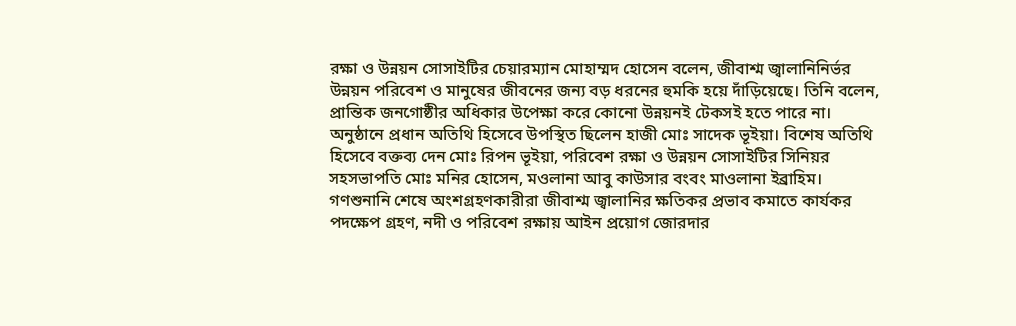রক্ষা ও উন্নয়ন সোসাইটির চেয়ারম্যান মোহাম্মদ হোসেন বলেন, জীবাশ্ম জ্বালানিনির্ভর উন্নয়ন পরিবেশ ও মানুষের জীবনের জন্য বড় ধরনের হুমকি হয়ে দাঁড়িয়েছে। তিনি বলেন, প্রান্তিক জনগোষ্ঠীর অধিকার উপেক্ষা করে কোনো উন্নয়নই টেকসই হতে পারে না।
অনুষ্ঠানে প্রধান অতিথি হিসেবে উপস্থিত ছিলেন হাজী মোঃ সাদেক ভূইয়া। বিশেষ অতিথি হিসেবে বক্তব্য দেন মোঃ রিপন ভূইয়া, পরিবেশ রক্ষা ও উন্নয়ন সোসাইটির সিনিয়র সহসভাপতি মোঃ মনির হোসেন, মওলানা আবু কাউসার বংবং মাওলানা ইব্রাহিম।
গণশুনানি শেষে অংশগ্রহণকারীরা জীবাশ্ম জ্বালানির ক্ষতিকর প্রভাব কমাতে কার্যকর পদক্ষেপ গ্রহণ, নদী ও পরিবেশ রক্ষায় আইন প্রয়োগ জোরদার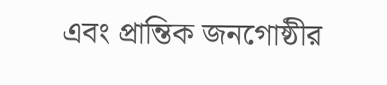এবং প্রান্তিক জনগোষ্ঠীর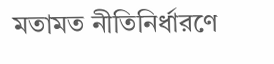মতামত নীতিনির্ধারণে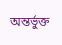অন্তর্ভুক্ত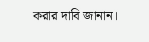করার দাবি জানান।